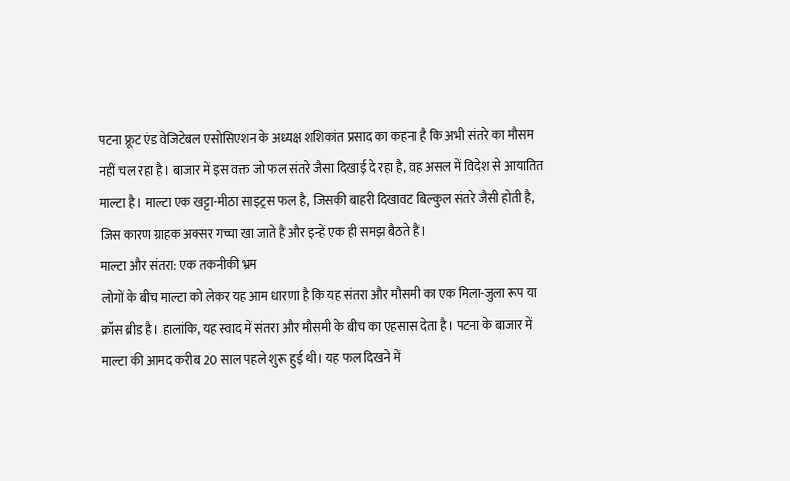पटना फ्रूट एंड वेजिटेबल एसोसिएशन के अध्यक्ष शशिकांत प्रसाद का कहना है कि अभी संतरे का मौसम नहीं चल रहा है। बाजार में इस वक्त जो फल संतरे जैसा दिखाई दे रहा है, वह असल में विदेश से आयातित माल्टा है। माल्टा एक खट्टा-मीठा साइट्रस फल है, जिसकी बाहरी दिखावट बिल्कुल संतरे जैसी होती है, जिस कारण ग्राहक अक्सर गच्चा खा जाते हैं और इन्हें एक ही समझ बैठते हैं।
माल्टा और संतरा: एक तकनीकी भ्रम
लोगों के बीच माल्टा को लेकर यह आम धारणा है कि यह संतरा और मौसमी का एक मिला-जुला रूप या क्रॉस ब्रीड है। हालांकि, यह स्वाद में संतरा और मौसमी के बीच का एहसास देता है। पटना के बाजार में माल्टा की आमद करीब 20 साल पहले शुरू हुई थी। यह फल दिखने में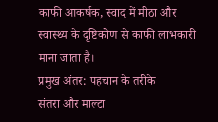काफी आकर्षक, स्वाद में मीठा और स्वास्थ्य के दृष्टिकोण से काफी लाभकारी माना जाता है।
प्रमुख अंतर: पहचान के तरीके
संतरा और माल्टा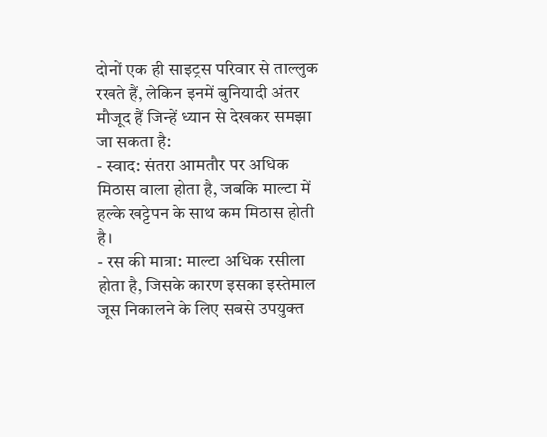दोनों एक ही साइट्रस परिवार से ताल्लुक रखते हैं, लेकिन इनमें बुनियादी अंतर मौजूद हैं जिन्हें ध्यान से देखकर समझा जा सकता है:
- स्वाद: संतरा आमतौर पर अधिक मिठास वाला होता है, जबकि माल्टा में हल्के खट्टेपन के साथ कम मिठास होती है।
- रस की मात्रा: माल्टा अधिक रसीला होता है, जिसके कारण इसका इस्तेमाल जूस निकालने के लिए सबसे उपयुक्त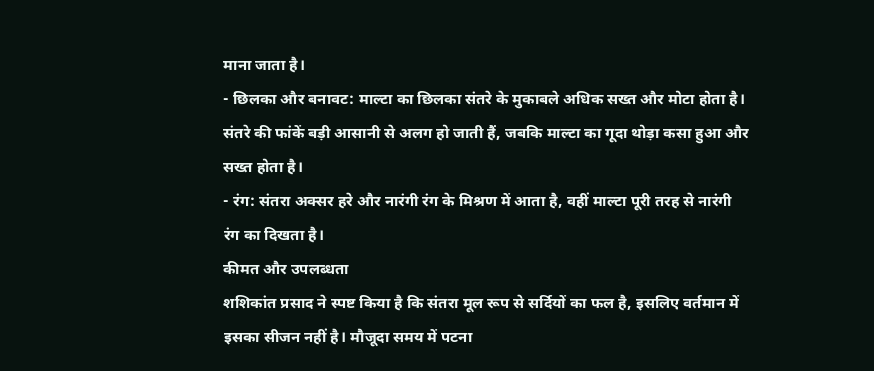माना जाता है।
- छिलका और बनावट: माल्टा का छिलका संतरे के मुकाबले अधिक सख्त और मोटा होता है। संतरे की फांकें बड़ी आसानी से अलग हो जाती हैं, जबकि माल्टा का गूदा थोड़ा कसा हुआ और सख्त होता है।
- रंग: संतरा अक्सर हरे और नारंगी रंग के मिश्रण में आता है, वहीं माल्टा पूरी तरह से नारंगी रंग का दिखता है।
कीमत और उपलब्धता
शशिकांत प्रसाद ने स्पष्ट किया है कि संतरा मूल रूप से सर्दियों का फल है, इसलिए वर्तमान में इसका सीजन नहीं है। मौजूदा समय में पटना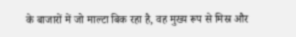के बाजारों में जो माल्टा बिक रहा है, वह मुख्य रूप से मिस्र और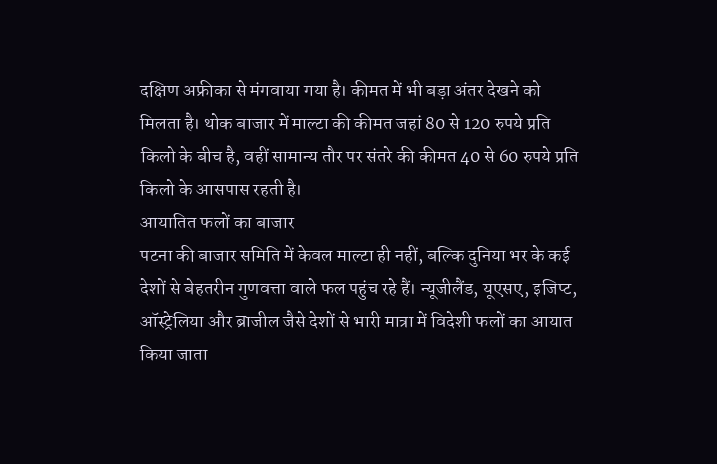दक्षिण अफ्रीका से मंगवाया गया है। कीमत में भी बड़ा अंतर देखने को मिलता है। थोक बाजार में माल्टा की कीमत जहां 80 से 120 रुपये प्रति किलो के बीच है, वहीं सामान्य तौर पर संतरे की कीमत 40 से 60 रुपये प्रति किलो के आसपास रहती है।
आयातित फलों का बाजार
पटना की बाजार समिति में केवल माल्टा ही नहीं, बल्कि दुनिया भर के कई देशों से बेहतरीन गुणवत्ता वाले फल पहुंच रहे हैं। न्यूजीलैंड, यूएसए, इजिप्ट, ऑस्ट्रेलिया और ब्राजील जैसे देशों से भारी मात्रा में विदेशी फलों का आयात किया जाता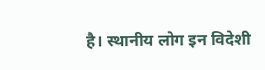है। स्थानीय लोग इन विदेशी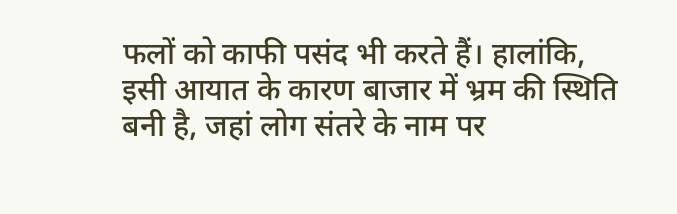फलों को काफी पसंद भी करते हैं। हालांकि, इसी आयात के कारण बाजार में भ्रम की स्थिति बनी है, जहां लोग संतरे के नाम पर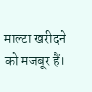माल्टा खरीदने को मजबूर हैं।